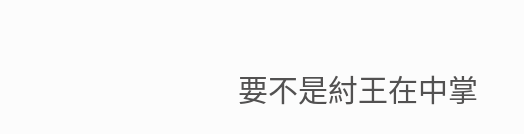要不是紂王在中掌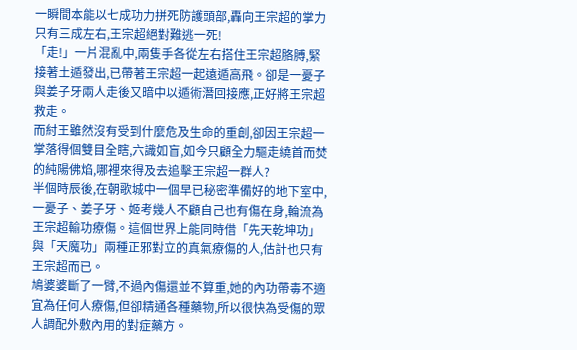一瞬間本能以七成功力拼死防護頭部,轟向王宗超的掌力只有三成左右,王宗超絕對難逃一死!
「走!」一片混亂中,兩隻手各從左右搭住王宗超胳膊,緊接著土遁發出,已帶著王宗超一起遠遁高飛。卻是一憂子與姜子牙兩人走後又暗中以遁術潛回接應,正好將王宗超救走。
而紂王雖然沒有受到什麼危及生命的重創,卻因王宗超一掌落得個雙目全瞎,六識如盲,如今只顧全力驅走繞首而焚的純陽佛焰,哪裡來得及去追擊王宗超一群人?
半個時辰後,在朝歌城中一個早已秘密準備好的地下室中,一憂子、姜子牙、姬考幾人不顧自己也有傷在身,輪流為王宗超輸功療傷。這個世界上能同時借「先天乾坤功」與「天魔功」兩種正邪對立的真氣療傷的人,估計也只有王宗超而已。
鳩婆婆斷了一臂,不過內傷還並不算重,她的內功帶毒不適宜為任何人療傷,但卻精通各種藥物,所以很快為受傷的眾人調配外敷內用的對症藥方。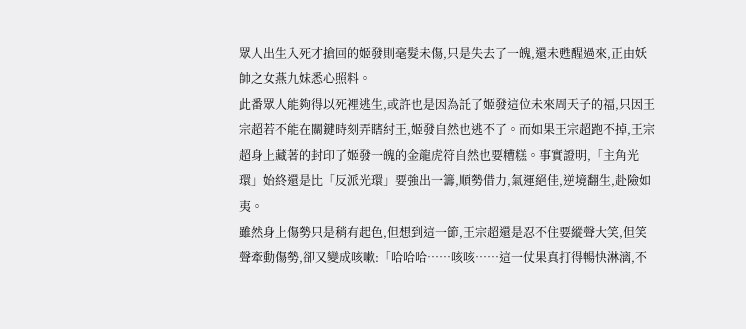眾人出生入死才搶回的姬發則毫髮未傷,只是失去了一魄,還未甦醒過來,正由妖帥之女燕九妹悉心照料。
此番眾人能夠得以死裡逃生,或許也是因為託了姬發這位未來周天子的福,只因王宗超若不能在關鍵時刻弄瞎紂王,姬發自然也逃不了。而如果王宗超跑不掉,王宗超身上藏著的封印了姬發一魄的金龍虎符自然也要糟糕。事實證明,「主角光環」始終還是比「反派光環」要強出一籌,順勢借力,氣運絕佳,逆境翻生,赴險如夷。
雖然身上傷勢只是稍有起色,但想到這一節,王宗超還是忍不住要縱聲大笑,但笑聲牽動傷勢,卻又變成咳嗽:「哈哈哈……咳咳……這一仗果真打得暢快淋漓,不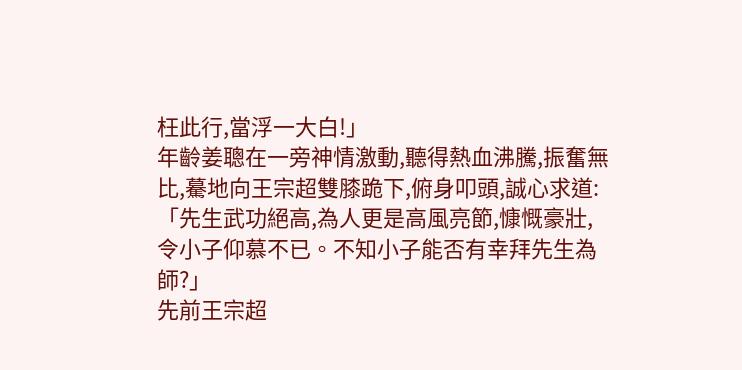枉此行,當浮一大白!」
年齡姜聰在一旁神情激動,聽得熱血沸騰,振奮無比,驀地向王宗超雙膝跪下,俯身叩頭,誠心求道:「先生武功絕高,為人更是高風亮節,慷慨豪壯,令小子仰慕不已。不知小子能否有幸拜先生為師?」
先前王宗超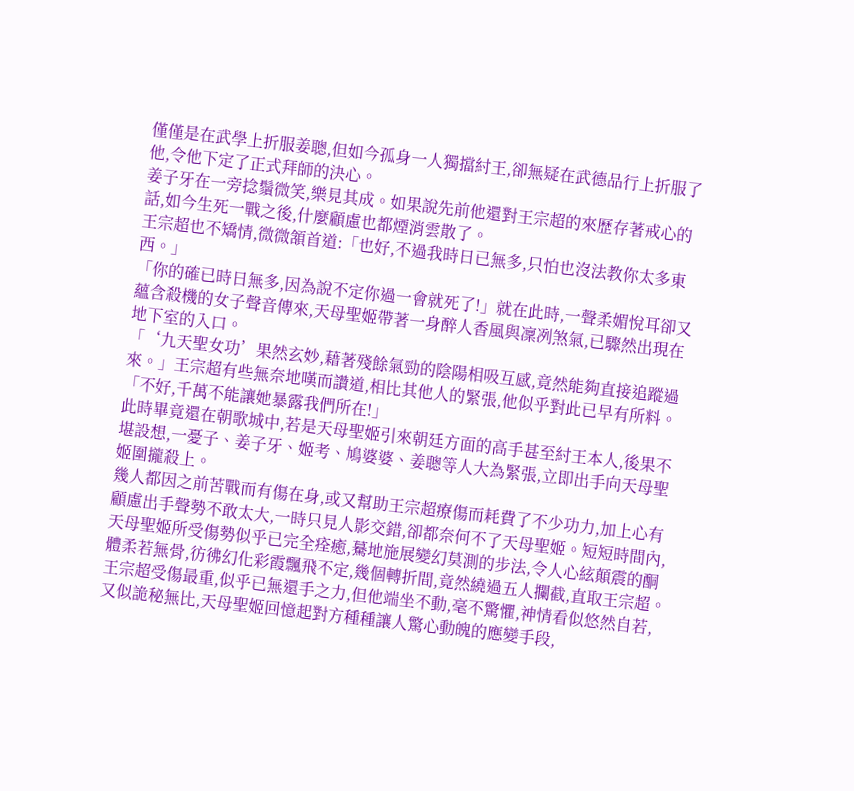僅僅是在武學上折服姜聰,但如今孤身一人獨擋紂王,卻無疑在武德品行上折服了他,令他下定了正式拜師的決心。
姜子牙在一旁捻鬚微笑,樂見其成。如果說先前他還對王宗超的來歷存著戒心的話,如今生死一戰之後,什麼顧慮也都煙消雲散了。
王宗超也不矯情,微微頷首道:「也好,不過我時日已無多,只怕也沒法教你太多東西。」
「你的確已時日無多,因為說不定你過一會就死了!」就在此時,一聲柔媚悅耳卻又蘊含殺機的女子聲音傳來,天母聖姬帶著一身醉人香風與凜冽煞氣,已驟然出現在地下室的入口。
「‘九天聖女功’果然玄妙,藉著殘餘氣勁的陰陽相吸互感,竟然能夠直接追蹤過來。」王宗超有些無奈地嘆而讚道,相比其他人的緊張,他似乎對此已早有所料。
「不好,千萬不能讓她暴露我們所在!」
此時畢竟還在朝歌城中,若是天母聖姬引來朝廷方面的高手甚至紂王本人,後果不堪設想,一憂子、姜子牙、姬考、鳩婆婆、姜聰等人大為緊張,立即出手向天母聖姬圍攏殺上。
幾人都因之前苦戰而有傷在身,或又幫助王宗超療傷而耗費了不少功力,加上心有顧慮出手聲勢不敢太大,一時只見人影交錯,卻都奈何不了天母聖姬。短短時間內,天母聖姬所受傷勢似乎已完全痊癒,驀地施展變幻莫測的步法,令人心絃顛震的酮體柔若無骨,彷彿幻化彩霞飄飛不定,幾個轉折間,竟然繞過五人攔截,直取王宗超。
王宗超受傷最重,似乎已無還手之力,但他端坐不動,毫不驚懼,神情看似悠然自若,又似詭秘無比,天母聖姬回憶起對方種種讓人驚心動魄的應變手段,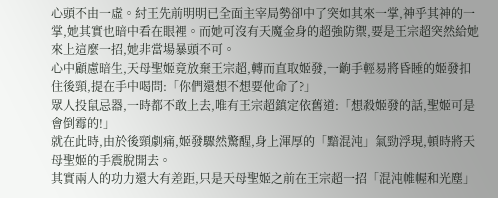心頭不由一虛。紂王先前明明已全面主宰局勢卻中了突如其來一掌,神乎其神的一掌,她其實也暗中看在眼裡。而她可沒有天魔金身的超強防禦,要是王宗超突然給她來上這麼一招,她非當場暴頭不可。
心中顧慮暗生,天母聖姬竟放棄王宗超,轉而直取姬發,一齣手輕易將昏睡的姬發扣住後頸,提在手中喝問:「你們還想不想要他命了?」
眾人投鼠忌器,一時都不敢上去,唯有王宗超鎮定依舊道:「想殺姬發的話,聖姬可是會倒霉的!」
就在此時,由於後頸劇痛,姬發驟然驚醒,身上渾厚的「黯混沌」氣勁浮現,頓時將天母聖姬的手震脫開去。
其實兩人的功力還大有差距,只是天母聖姬之前在王宗超一招「混沌帷幄和光塵」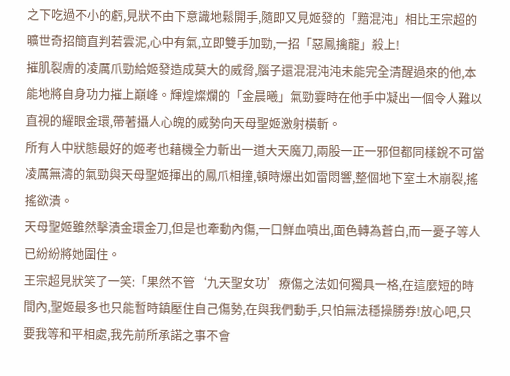之下吃過不小的虧,見狀不由下意識地鬆開手,隨即又見姬發的「黯混沌」相比王宗超的曠世奇招簡直判若雲泥,心中有氣,立即雙手加勁,一招「惡鳳擒龍」殺上!
摧肌裂膚的凌厲爪勁給姬發造成莫大的威脅,腦子還混混沌沌未能完全清醒過來的他,本能地將自身功力摧上巔峰。輝煌燦爛的「金晨曦」氣勁霎時在他手中凝出一個令人難以直視的耀眼金環,帶著攝人心魄的威勢向天母聖姬激射橫斬。
所有人中狀態最好的姬考也藉機全力斬出一道大天魔刀,兩股一正一邪但都同樣銳不可當凌厲無濤的氣勁與天母聖姬揮出的鳳爪相撞,頓時爆出如雷悶響,整個地下室土木崩裂,搖搖欲潰。
天母聖姬雖然擊潰金環金刀,但是也牽動內傷,一口鮮血噴出,面色轉為蒼白,而一憂子等人已紛紛將她圍住。
王宗超見狀笑了一笑:「果然不管‘九天聖女功’療傷之法如何獨具一格,在這麼短的時間內,聖姬最多也只能暫時鎮壓住自己傷勢,在與我們動手,只怕無法穩操勝券!放心吧,只要我等和平相處,我先前所承諾之事不會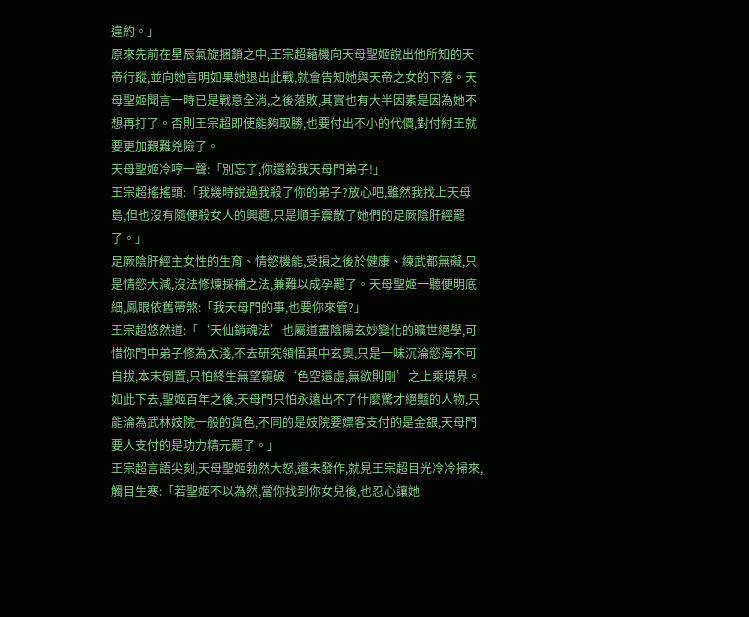違約。」
原來先前在星辰氣旋捆鎖之中,王宗超藉機向天母聖姬說出他所知的天帝行蹤,並向她言明如果她退出此戰,就會告知她與天帝之女的下落。天母聖姬聞言一時已是戰意全消,之後落敗,其實也有大半因素是因為她不想再打了。否則王宗超即使能夠取勝,也要付出不小的代價,對付紂王就要更加艱難兇險了。
天母聖姬冷哼一聲:「別忘了,你還殺我天母門弟子!」
王宗超搖搖頭:「我幾時說過我殺了你的弟子?放心吧,雖然我找上天母島,但也沒有隨便殺女人的興趣,只是順手震散了她們的足厥陰肝經罷了。」
足厥陰肝經主女性的生育、情慾機能,受損之後於健康、練武都無礙,只是情慾大減,沒法修煉採補之法,兼難以成孕罷了。天母聖姬一聽便明底細,鳳眼依舊帶煞:「我天母門的事,也要你來管?」
王宗超悠然道:「‘天仙銷魂法’也屬道盡陰陽玄妙變化的曠世絕學,可惜你門中弟子修為太淺,不去研究領悟其中玄奧,只是一味沉淪慾海不可自拔,本末倒置,只怕終生無望窺破‘色空還虛,無欲則剛’之上乘境界。如此下去,聖姬百年之後,天母門只怕永遠出不了什麼驚才絕豔的人物,只能淪為武林妓院一般的貨色,不同的是妓院要嫖客支付的是金銀,天母門要人支付的是功力精元罷了。」
王宗超言語尖刻,天母聖姬勃然大怒,還未發作,就見王宗超目光冷冷掃來,觸目生寒:「若聖姬不以為然,當你找到你女兒後,也忍心讓她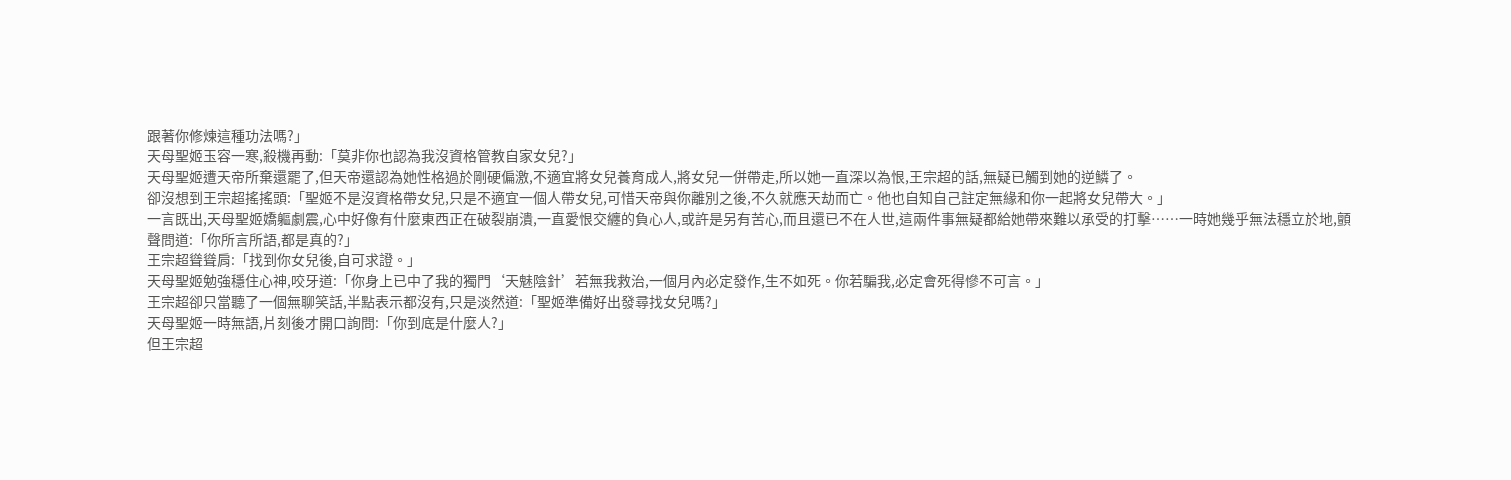跟著你修煉這種功法嗎?」
天母聖姬玉容一寒,殺機再動:「莫非你也認為我沒資格管教自家女兒?」
天母聖姬遭天帝所棄還罷了,但天帝還認為她性格過於剛硬偏激,不適宜將女兒養育成人,將女兒一併帶走,所以她一直深以為恨,王宗超的話,無疑已觸到她的逆鱗了。
卻沒想到王宗超搖搖頭:「聖姬不是沒資格帶女兒,只是不適宜一個人帶女兒,可惜天帝與你離別之後,不久就應天劫而亡。他也自知自己註定無緣和你一起將女兒帶大。」
一言既出,天母聖姬嬌軀劇震,心中好像有什麼東西正在破裂崩潰,一直愛恨交纏的負心人,或許是另有苦心,而且還已不在人世,這兩件事無疑都給她帶來難以承受的打擊……一時她幾乎無法穩立於地,顫聲問道:「你所言所語,都是真的?」
王宗超聳聳肩:「找到你女兒後,自可求證。」
天母聖姬勉強穩住心神,咬牙道:「你身上已中了我的獨門‘天魅陰針’若無我救治,一個月內必定發作,生不如死。你若騙我,必定會死得慘不可言。」
王宗超卻只當聽了一個無聊笑話,半點表示都沒有,只是淡然道:「聖姬準備好出發尋找女兒嗎?」
天母聖姬一時無語,片刻後才開口詢問:「你到底是什麼人?」
但王宗超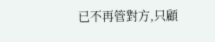已不再管對方,只顧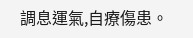調息運氣,自療傷患。